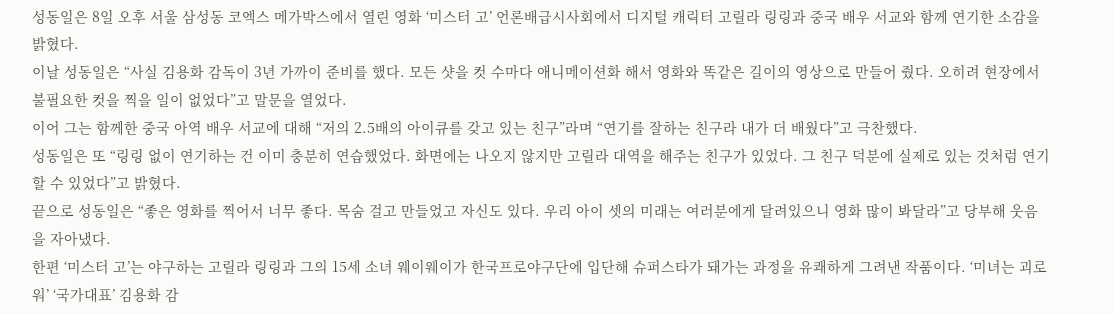성동일은 8일 오후 서울 삼성동 코엑스 메가박스에서 열린 영화 ‘미스터 고’ 언론배급시사회에서 디지털 캐릭터 고릴라 링링과 중국 배우 서교와 함께 연기한 소감을 밝혔다.
이날 성동일은 “사실 김용화 감독이 3년 가까이 준비를 했다. 모든 샷을 컷 수마다 애니메이션화 해서 영화와 똑같은 길이의 영상으로 만들어 줬다. 오히려 현장에서 불필요한 컷을 찍을 일이 없었다”고 말문을 열었다.
이어 그는 함께한 중국 아역 배우 서교에 대해 “저의 2.5배의 아이큐를 갖고 있는 친구”라며 “연기를 잘하는 친구라 내가 더 배웠다”고 극찬했다.
성동일은 또 “링링 없이 연기하는 건 이미 충분히 연습했었다. 화면에는 나오지 않지만 고릴라 대역을 해주는 친구가 있었다. 그 친구 덕분에 실제로 있는 것처럼 연기할 수 있었다”고 밝혔다.
끝으로 성동일은 “좋은 영화를 찍어서 너무 좋다. 목숨 걸고 만들었고 자신도 있다. 우리 아이 셋의 미래는 여러분에게 달려있으니 영화 많이 봐달라”고 당부해 웃음을 자아냈다.
한편 ‘미스터 고’는 야구하는 고릴라 링링과 그의 15세 소녀 웨이웨이가 한국프로야구단에 입단해 슈퍼스타가 돼가는 과정을 유쾌하게 그려낸 작품이다. ‘미녀는 괴로워’ ‘국가대표’ 김용화 감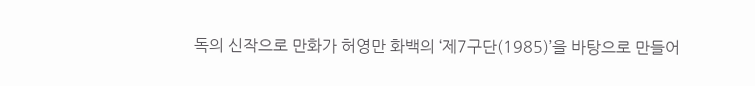독의 신작으로 만화가 허영만 화백의 ‘제7구단(1985)’을 바탕으로 만들어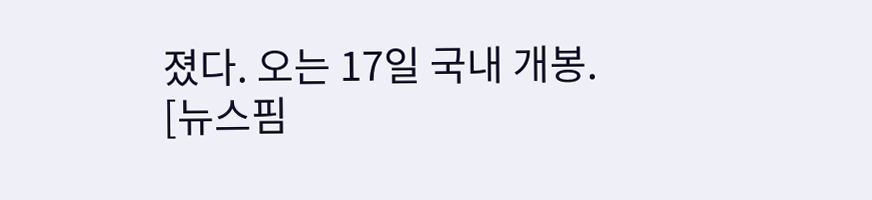졌다. 오는 17일 국내 개봉.
[뉴스핌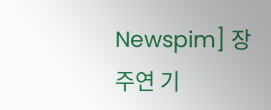Newspim] 장주연 기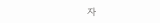자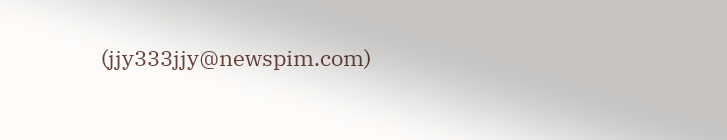(jjy333jjy@newspim.com)